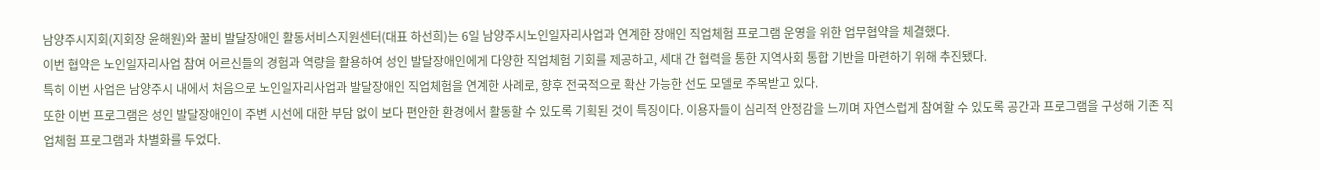남양주시지회(지회장 윤해원)와 꿀비 발달장애인 활동서비스지원센터(대표 하선희)는 6일 남양주시노인일자리사업과 연계한 장애인 직업체험 프로그램 운영을 위한 업무협약을 체결했다.
이번 협약은 노인일자리사업 참여 어르신들의 경험과 역량을 활용하여 성인 발달장애인에게 다양한 직업체험 기회를 제공하고, 세대 간 협력을 통한 지역사회 통합 기반을 마련하기 위해 추진됐다.
특히 이번 사업은 남양주시 내에서 처음으로 노인일자리사업과 발달장애인 직업체험을 연계한 사례로, 향후 전국적으로 확산 가능한 선도 모델로 주목받고 있다.
또한 이번 프로그램은 성인 발달장애인이 주변 시선에 대한 부담 없이 보다 편안한 환경에서 활동할 수 있도록 기획된 것이 특징이다. 이용자들이 심리적 안정감을 느끼며 자연스럽게 참여할 수 있도록 공간과 프로그램을 구성해 기존 직업체험 프로그램과 차별화를 두었다.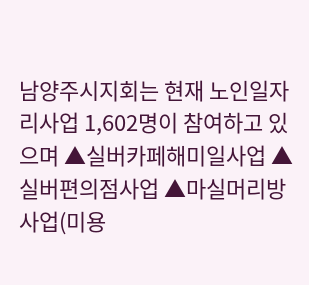남양주시지회는 현재 노인일자리사업 1,602명이 참여하고 있으며 ▲실버카페해미일사업 ▲실버편의점사업 ▲마실머리방사업(미용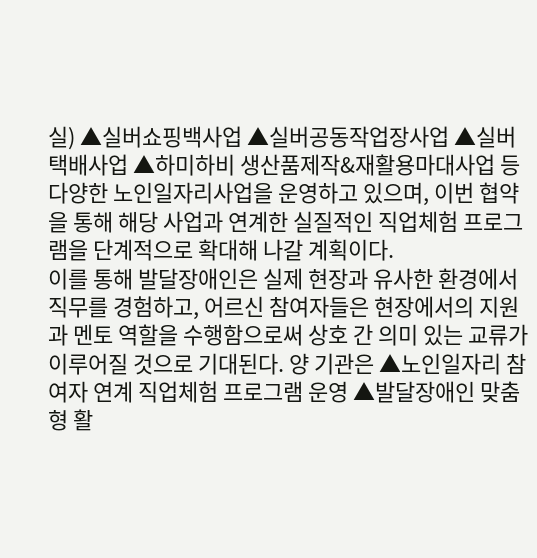실) ▲실버쇼핑백사업 ▲실버공동작업장사업 ▲실버택배사업 ▲하미하비 생산품제작&재활용마대사업 등 다양한 노인일자리사업을 운영하고 있으며, 이번 협약을 통해 해당 사업과 연계한 실질적인 직업체험 프로그램을 단계적으로 확대해 나갈 계획이다.
이를 통해 발달장애인은 실제 현장과 유사한 환경에서 직무를 경험하고, 어르신 참여자들은 현장에서의 지원과 멘토 역할을 수행함으로써 상호 간 의미 있는 교류가 이루어질 것으로 기대된다. 양 기관은 ▲노인일자리 참여자 연계 직업체험 프로그램 운영 ▲발달장애인 맞춤형 활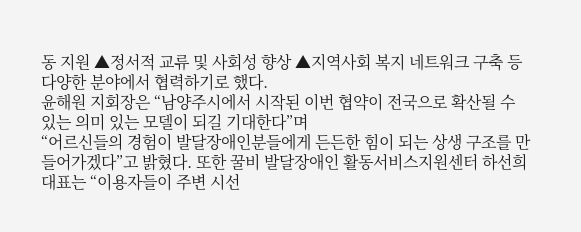동 지원 ▲정서적 교류 및 사회성 향상 ▲지역사회 복지 네트워크 구축 등 다양한 분야에서 협력하기로 했다.
윤해원 지회장은 “남양주시에서 시작된 이번 협약이 전국으로 확산될 수 있는 의미 있는 모델이 되길 기대한다”며
“어르신들의 경험이 발달장애인분들에게 든든한 힘이 되는 상생 구조를 만들어가겠다”고 밝혔다. 또한 꿀비 발달장애인 활동서비스지원센터 하선희 대표는 “이용자들이 주변 시선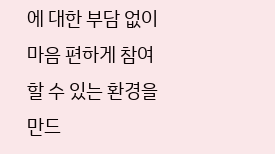에 대한 부담 없이 마음 편하게 참여할 수 있는 환경을 만드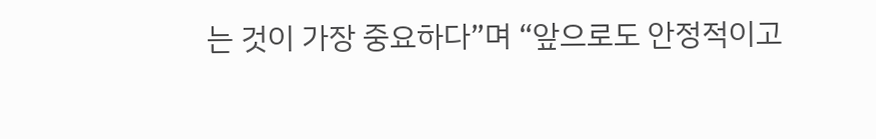는 것이 가장 중요하다”며 “앞으로도 안정적이고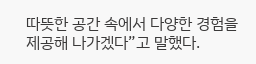따뜻한 공간 속에서 다양한 경험을 제공해 나가겠다”고 말했다.